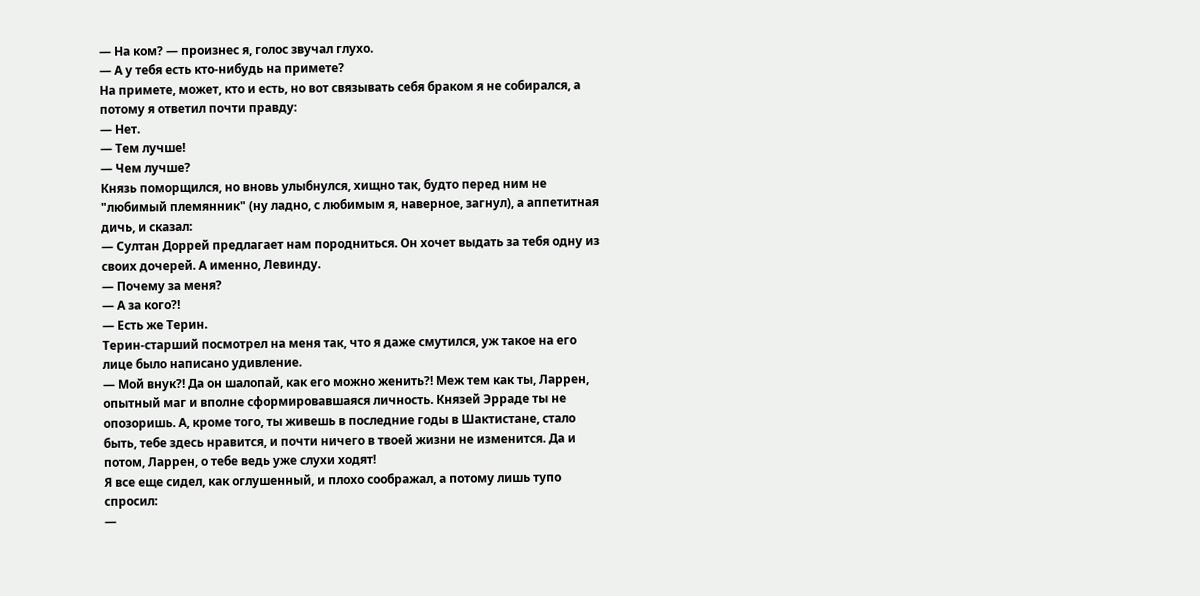— На ком? — произнес я, голос звучал глухо.
— А у тебя есть кто-нибудь на примете?
На примете, может, кто и есть, но вот связывать себя браком я не собирался, а потому я ответил почти правду:
— Нет.
— Тем лучше!
— Чем лучше?
Князь поморщился, но вновь улыбнулся, хищно так, будто перед ним не "любимый племянник" (ну ладно, с любимым я, наверное, загнул), а аппетитная дичь, и сказал:
— Султан Доррей предлагает нам породниться. Он хочет выдать за тебя одну из своих дочерей. А именно, Левинду.
— Почему за меня?
— А за кого?!
— Есть же Терин.
Терин-старший посмотрел на меня так, что я даже смутился, уж такое на его лице было написано удивление.
— Мой внук?! Да он шалопай, как его можно женить?! Меж тем как ты, Ларрен, опытный маг и вполне сформировавшаяся личность. Князей Эрраде ты не опозоришь. А, кроме того, ты живешь в последние годы в Шактистане, стало быть, тебе здесь нравится, и почти ничего в твоей жизни не изменится. Да и потом, Ларрен, о тебе ведь уже слухи ходят!
Я все еще сидел, как оглушенный, и плохо соображал, а потому лишь тупо спросил:
—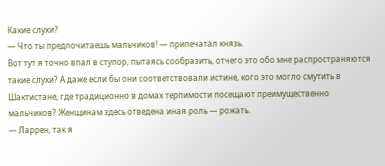Какие слухи?
— Что ты предпочитаешь мальчиков! — припечатал князь.
Вот тут я точно впал в ступор, пытаясь сообразить, отчего это обо мне распространяются такие слухи? А даже если бы они соответствовали истине, кого это могло смутить в Шактистане, где традиционно в домах терпимости посещают преимущественно мальчиков? Женщинам здесь отведена иная роль — рожать.
— Ларрен, так я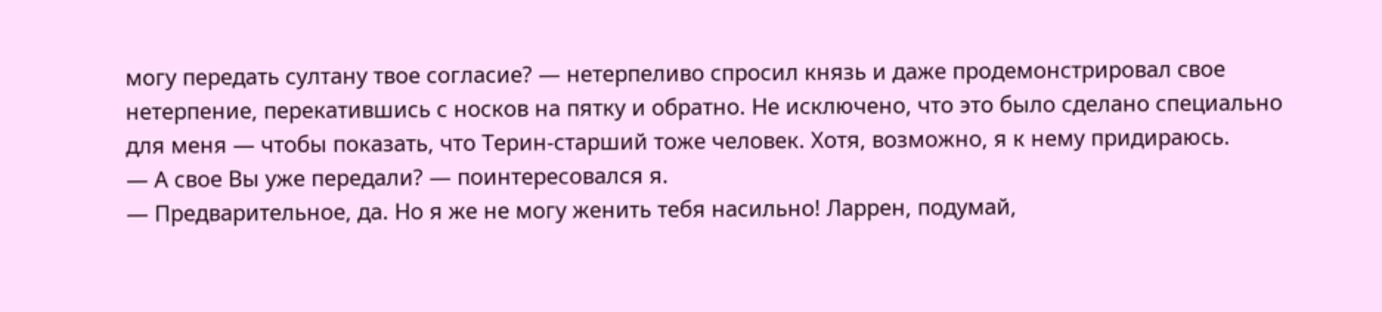могу передать султану твое согласие? — нетерпеливо спросил князь и даже продемонстрировал свое нетерпение, перекатившись с носков на пятку и обратно. Не исключено, что это было сделано специально для меня — чтобы показать, что Терин-старший тоже человек. Хотя, возможно, я к нему придираюсь.
— А свое Вы уже передали? — поинтересовался я.
— Предварительное, да. Но я же не могу женить тебя насильно! Ларрен, подумай,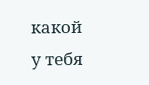какой у тебя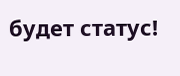будет статус!